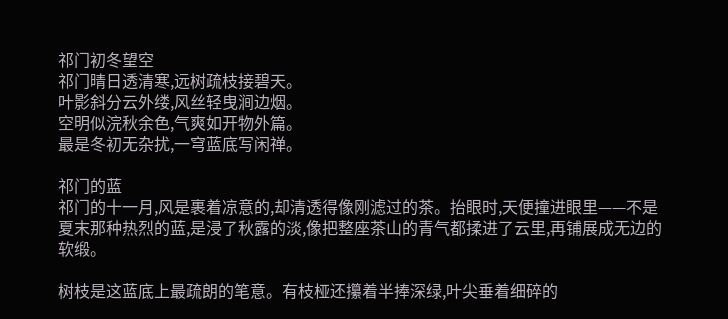祁门初冬望空
祁门晴日透清寒,远树疏枝接碧天。
叶影斜分云外缕,风丝轻曳涧边烟。
空明似浣秋余色,气爽如开物外篇。
最是冬初无杂扰,一穹蓝底写闲禅。

祁门的蓝
祁门的十一月,风是裹着凉意的,却清透得像刚滤过的茶。抬眼时,天便撞进眼里——不是夏末那种热烈的蓝,是浸了秋露的淡,像把整座茶山的青气都揉进了云里,再铺展成无边的软缎。

树枝是这蓝底上最疏朗的笔意。有枝桠还攥着半捧深绿,叶尖垂着细碎的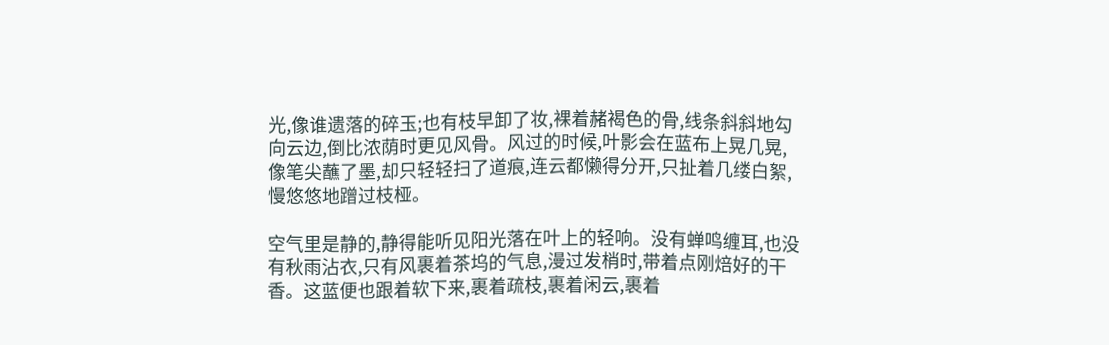光,像谁遗落的碎玉;也有枝早卸了妆,裸着赭褐色的骨,线条斜斜地勾向云边,倒比浓荫时更见风骨。风过的时候,叶影会在蓝布上晃几晃,像笔尖蘸了墨,却只轻轻扫了道痕,连云都懒得分开,只扯着几缕白絮,慢悠悠地蹭过枝桠。

空气里是静的,静得能听见阳光落在叶上的轻响。没有蝉鸣缠耳,也没有秋雨沾衣,只有风裹着茶坞的气息,漫过发梢时,带着点刚焙好的干香。这蓝便也跟着软下来,裹着疏枝,裹着闲云,裹着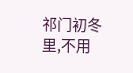祁门初冬里,不用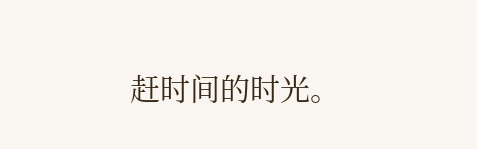赶时间的时光。